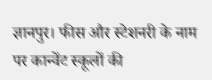ज्ञानपुर। फीस और स्टेशनरी के नाम पर कान्वेंट स्कूलों की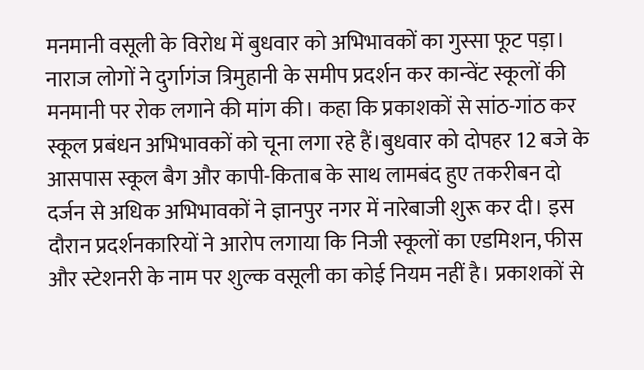मनमानी वसूली के विरोध में बुधवार को अभिभावकों का गुस्सा फूट पड़ा। नाराज लोगों ने दुर्गागंज त्रिमुहानी के समीप प्रदर्शन कर कान्वेंट स्कूलों की मनमानी पर रोक लगाने की मांग की। कहा कि प्रकाशकों से सांठ-गांठ कर स्कूल प्रबंधन अभिभावकों को चूना लगा रहे हैं।बुधवार को दोपहर 12 बजे के आसपास स्कूल बैग और कापी-किताब के साथ लामबंद हुए तकरीबन दो दर्जन से अधिक अभिभावकों ने ज्ञानपुर नगर में नारेबाजी शुरू कर दी। इस दौरान प्रदर्शनकारियों ने आरोप लगाया कि निजी स्कूलों का एडमिशन, फीस और स्टेशनरी के नाम पर शुल्क वसूली का कोई नियम नहीं है। प्रकाशकों से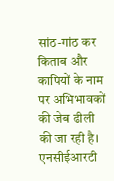सांठ-गांठ कर किताब और कापियों के नाम पर अभिभावकों की जेब ढीली की जा रही है। एनसीईआरटी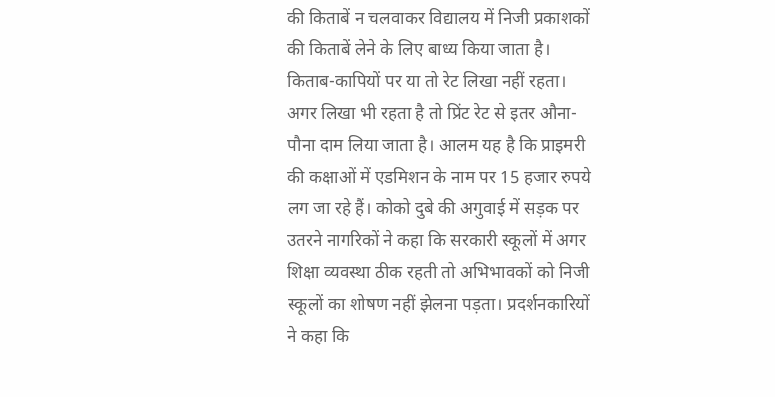की किताबें न चलवाकर विद्यालय में निजी प्रकाशकों की किताबें लेने के लिए बाध्य किया जाता है। किताब-कापियों पर या तो रेट लिखा नहीं रहता। अगर लिखा भी रहता है तो प्रिंट रेट से इतर औना-पौना दाम लिया जाता है। आलम यह है कि प्राइमरी की कक्षाओं में एडमिशन के नाम पर 15 हजार रुपये लग जा रहे हैं। कोको दुबे की अगुवाई में सड़क पर उतरने नागरिकों ने कहा कि सरकारी स्कूलों में अगर शिक्षा व्यवस्था ठीक रहती तो अभिभावकों को निजी स्कूलों का शोषण नहीं झेलना पड़ता। प्रदर्शनकारियों ने कहा कि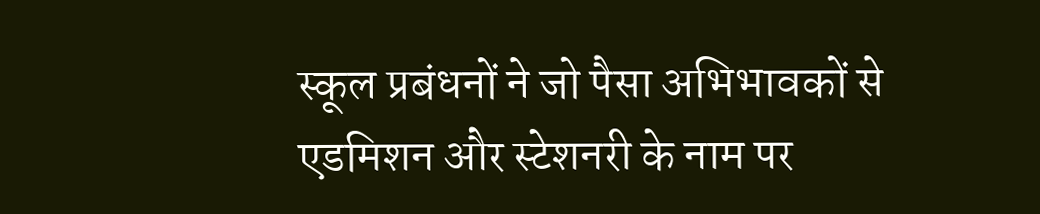स्कूल प्रबंधनों ने जो पैसा अभिभावकों से एडमिशन और स्टेशनरी के नाम पर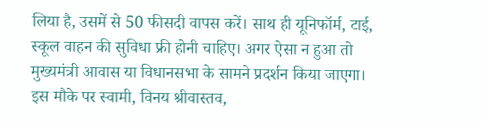लिया है, उसमें से 50 फीसदी वापस करें। साथ ही यूनिफॉर्म, टाई, स्कूल वाहन की सुविधा फ्री होनी चाहिए। अगर ऐसा न हुआ तो मुख्यमंत्री आवास या विधानसभा के सामने प्रदर्शन किया जाएगा। इस मौके पर स्वामी, विनय श्रीवास्तव,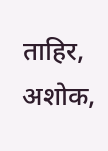ताहिर, अशोक,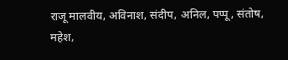राजू मालवीय, अविनाश, संदीप, अनिल, पप्पू, संतोष, महेश,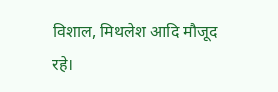विशाल, मिथलेश आदि मौजूद रहे।